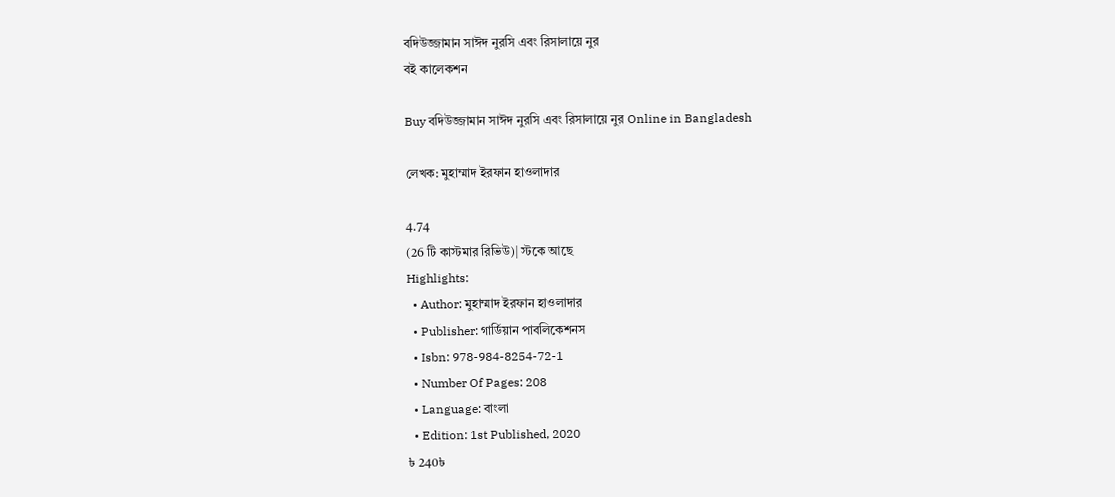বদিউজ্জামান সাঈদ নুরসি এবং রিসালায়ে নুর
বই কালেকশন

Buy বদিউজ্জামান সাঈদ নুরসি এবং রিসালায়ে নুর Online in Bangladesh

লেখক: মুহাম্মাদ ইরফান হাওলাদার

4.74
(26 টি কাস্টমার রিভিউ)| স্টকে আছে
Highlights:
  • Author: মুহাম্মাদ ইরফান হাওলাদার
  • Publisher: গার্ডিয়ান পাবলিকেশনস
  • Isbn: 978-984-8254-72-1
  • Number Of Pages: 208
  • Language: বাংলা
  • Edition: 1st Published, 2020
৳ 240৳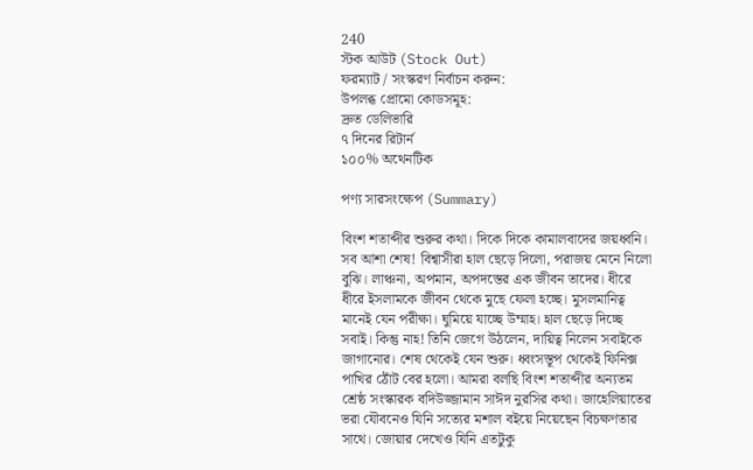240
স্টক আউট (Stock Out)
ফরম্যাট / সংস্করণ নির্বাচন করুন:
উপলব্ধ প্রোমো কোডসমূহ:
দ্রুত ডেলিভারি
৭ দিনের রিটার্ন
১০০% অথেনটিক

পণ্য সারসংক্ষেপ (Summary)

বিংশ শতাব্দীর শুরুর কথা। দিকে দিকে কামালবাদের জয়ধ্বনি। সব আশা শেষ! বিশ্বাসীরা হাল ছেড়ে দিলো, পরাজয় মেনে নিলো বুঝি। লাঞ্চনা, অপমান, অপদস্তের এক জীবন তাদের। ধীরে ধীরে ইসলামকে জীবন থেকে মুছে ফেলা হচ্ছে। মুসলমানিত্ব মানেই যেন পরীক্ষা। ঘুমিয়ে যাচ্ছে উম্মাহ। হাল ছেড়ে দিচ্ছে সবাই। কিন্তু নাহ! তিনি জেগে উঠলেন, দায়িত্ব নিলেন সবাইকে জাগানোর। শেষ থেকেই যেন শুরু। ধ্বংসস্তূপ থেকেই ফিনিক্স পাখির ঠোঁট বের হলো। আমরা বলছি বিংশ শতাব্দীর অন্যতম শ্রেষ্ঠ সংস্কারক বদিউজ্জামান সাঈদ নুরসির কথা। জাহেলিয়াতের ভরা যৌবনেও যিনি সত্যের মশাল বইয়ে নিয়েছেন বিচক্ষণতার সাথে। জোয়ার দেখেও যিনি এতটুকু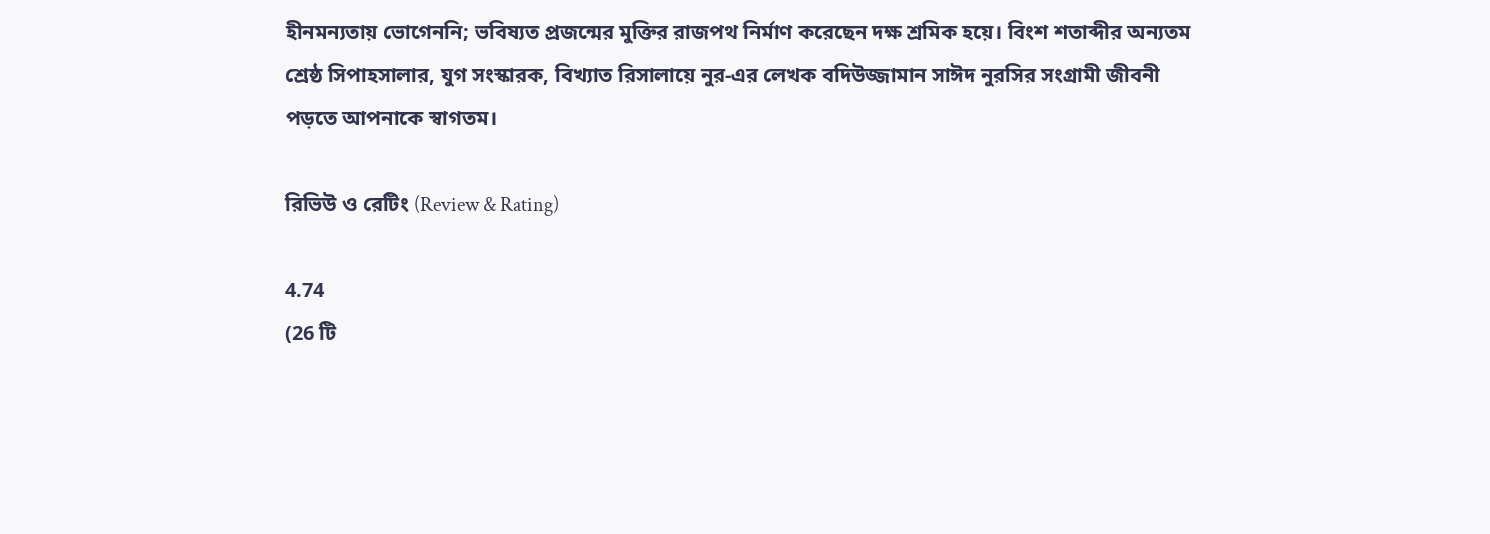হীনমন্যতায় ভোগেননি; ভবিষ্যত প্রজন্মের মুক্তির রাজপথ নির্মাণ করেছেন দক্ষ শ্রমিক হয়ে। বিংশ শতাব্দীর অন্যতম শ্রেষ্ঠ সিপাহসালার, যুগ সংস্কারক, বিখ্যাত রিসালায়ে নুর-এর লেখক বদিউজ্জামান সাঈদ নুরসির সংগ্রামী জীবনী পড়তে আপনাকে স্বাগতম।

রিভিউ ও রেটিং (Review & Rating)

4.74
(26 টি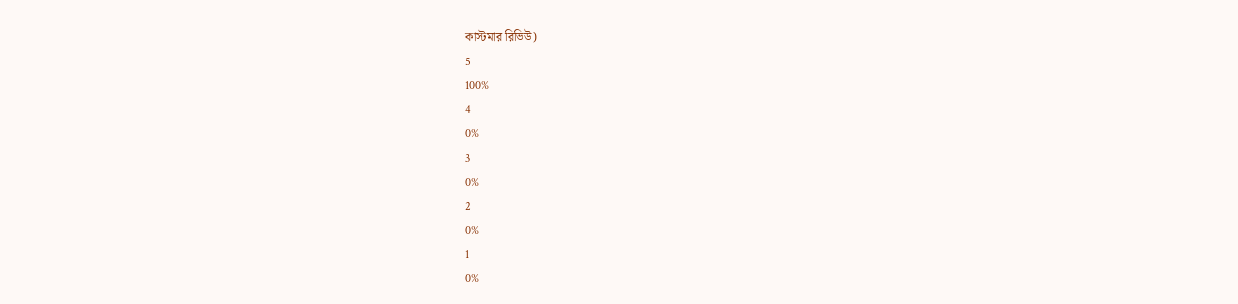কাস্টমার রিভিউ)
5
100%
4
0%
3
0%
2
0%
1
0%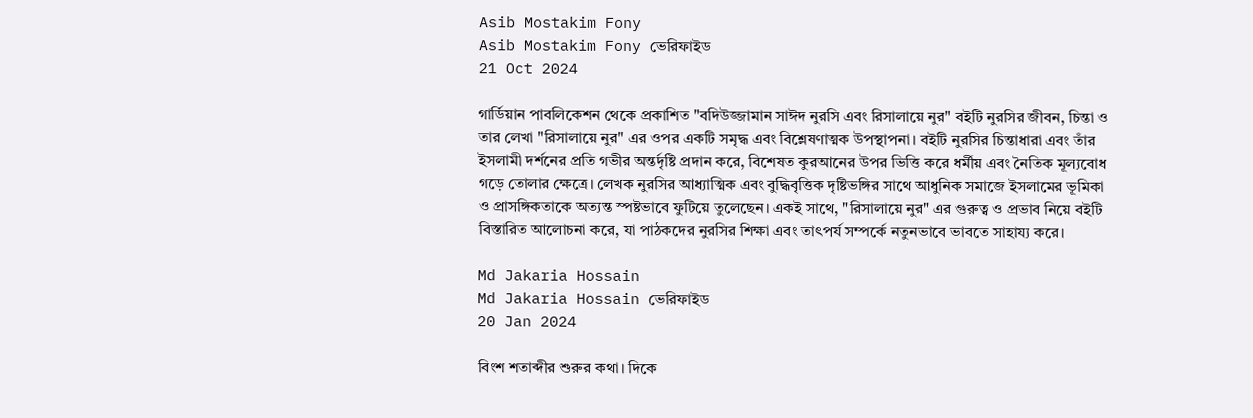Asib Mostakim Fony
Asib Mostakim Fony ভেরিফাইড
21 Oct 2024

গার্ডিয়ান পাবলিকেশন থেকে প্রকাশিত "বদিউজ্জামান সাঈদ নুরসি এবং রিসালায়ে নুর" বইটি নুরসির জীবন, চিন্তা ও তার লেখা "রিসালায়ে নুর" এর ওপর একটি সমৃদ্ধ এবং বিশ্লেষণাত্মক উপস্থাপনা। বইটি নুরসির চিন্তাধারা এবং তাঁর ইসলামী দর্শনের প্রতি গভীর অন্তর্দৃষ্টি প্রদান করে, বিশেষত কুরআনের উপর ভিত্তি করে ধর্মীয় এবং নৈতিক মূল্যবোধ গড়ে তোলার ক্ষেত্রে। লেখক নুরসির আধ্যাত্মিক এবং বুদ্ধিবৃত্তিক দৃষ্টিভঙ্গির সাথে আধুনিক সমাজে ইসলামের ভূমিকা ও প্রাসঙ্গিকতাকে অত্যন্ত স্পষ্টভাবে ফুটিয়ে তুলেছেন। একই সাথে, "রিসালায়ে নুর" এর গুরুত্ব ও প্রভাব নিয়ে বইটি বিস্তারিত আলোচনা করে, যা পাঠকদের নুরসির শিক্ষা এবং তাৎপর্য সম্পর্কে নতুনভাবে ভাবতে সাহায্য করে।

Md Jakaria Hossain
Md Jakaria Hossain ভেরিফাইড
20 Jan 2024

বিংশ শতাব্দীর শুরুর কথা। দিকে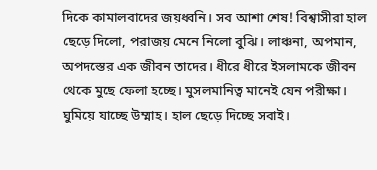দিকে কামালবাদের জয়ধ্বনি। সব আশা শেষ! বিশ্বাসীরা হাল ছেড়ে দিলো, পরাজয় মেনে নিলো বুঝি। লাঞ্চনা, অপমান, অপদস্তের এক জীবন তাদের। ধীরে ধীরে ইসলামকে জীবন থেকে মুছে ফেলা হচ্ছে। মুসলমানিত্ব মানেই যেন পরীক্ষা। ঘুমিয়ে যাচ্ছে উম্মাহ। হাল ছেড়ে দিচ্ছে সবাই।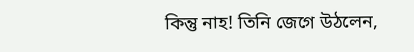কিন্তু নাহ! তিনি জেগে উঠলেন,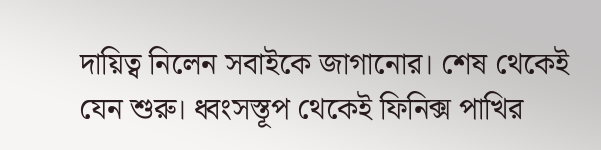দায়িত্ব নিলেন সবাইকে জাগানোর। শেষ থেকেই যেন শুরু। ধ্বংসস্তূপ থেকেই ফিনিক্স পাখির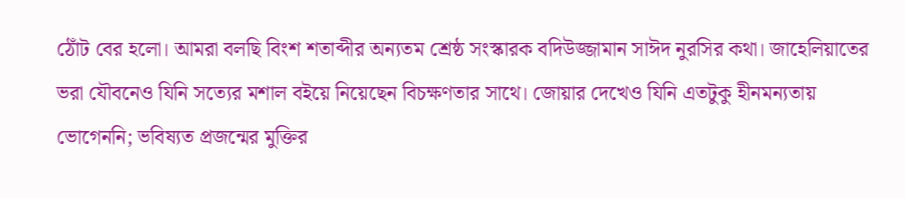ঠোঁট বের হলো। আমরা বলছি বিংশ শতাব্দীর অন্যতম শ্রেষ্ঠ সংস্কারক বদিউজ্জামান সাঈদ নুরসির কথা। জাহেলিয়াতের ভরা যৌবনেও যিনি সত্যের মশাল বইয়ে নিয়েছেন বিচক্ষণতার সাথে। জোয়ার দেখেও যিনি এতটুকু হীনমন্যতায় ভোগেননি; ভবিষ্যত প্রজন্মের মুক্তির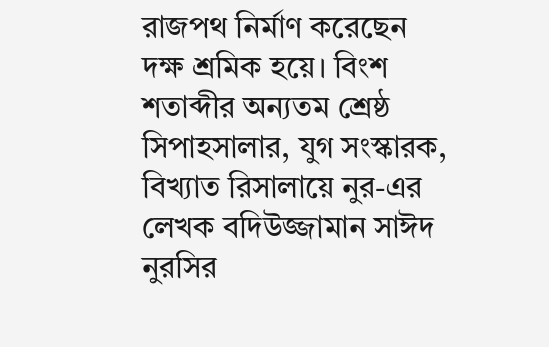রাজপথ নির্মাণ করেছেন দক্ষ শ্রমিক হয়ে। বিংশ শতাব্দীর অন্যতম শ্রেষ্ঠ সিপাহসালার, যুগ সংস্কারক, বিখ্যাত রিসালায়ে নুর-এর লেখক বদিউজ্জামান সাঈদ নুরসির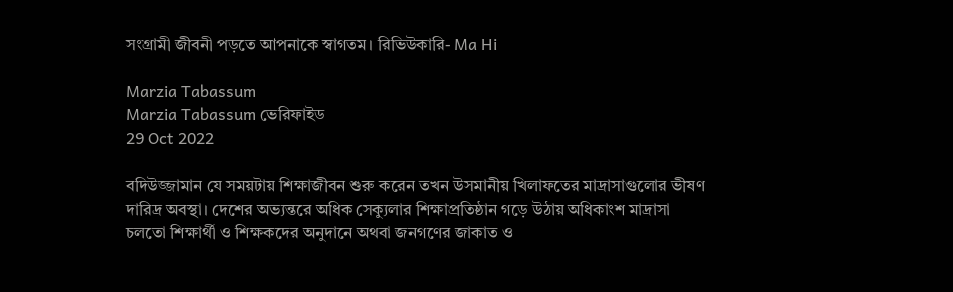সংগ্রামী জীবনী পড়তে আপনাকে স্বাগতম। রিভিউকারি- Ma Hi

Marzia Tabassum
Marzia Tabassum ভেরিফাইড
29 Oct 2022

বদিউজ্জামান যে সময়টায় শিক্ষাজীবন শুরু করেন তখন উসমানীয় খিলাফতের মাদ্রাসাগুলোর ভীষণ দারিদ্র অবস্থা। দেশের অভ্যন্তরে অধিক সেক্যুলার শিক্ষাপ্রতিষ্ঠান গড়ে উঠায় অধিকাংশ মাদ্রাসা চলতো শিক্ষার্থী ও শিক্ষকদের অনুদানে অথবা জনগণের জাকাত ও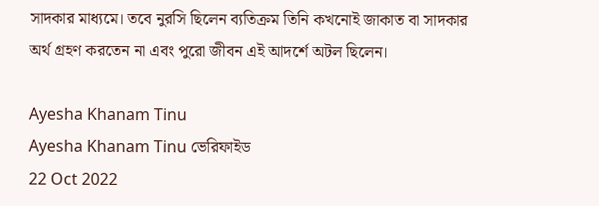সাদকার মাধ্যমে। তবে নুরসি ছিলেন ব্যতিক্রম তিনি কখনোই জাকাত বা সাদকার অর্থ গ্রহণ করতেন না এবং পুরো জীবন এই আদর্শে অটল ছিলেন।

Ayesha Khanam Tinu
Ayesha Khanam Tinu ভেরিফাইড
22 Oct 2022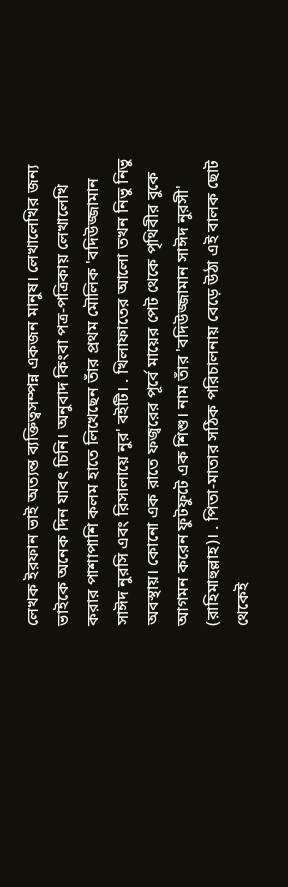লেখক ইরফান ভাই অত্যন্ত ব্যক্তিত্বসম্পন্ন একজন মানুষ। লেখালেখির জন্য ভাইকে অনেক দিন যাবৎ চিনি। অনুবাদ কিংবা পত্র-পত্রিকায় লেখালেখি করার পাশাপাশি কলম হাতে লিখেছেন তাঁর প্রথম মৌলিক 'বদিউজ্জামান সাঈদ নুরসি এবং রিসালায়ে নুর' বইটি। . খিলাফাতের আলো তখন নিভু নিভু অবস্থায়। কোনো এক রাতে ফজ্বরের পূর্বে মায়ের পেট থেকে পৃথিবীর বুকে আগমন করেন ফুটফুটে এক শিশু। নাম তাঁর 'বদিউজ্জামান সাঈদ নুরসী' (রাহিমাহুল্লাহ)। . পিতা-মাতার সঠিক পরিচালনায় বেড়ে উঠা এই বালক ছোট থেকেই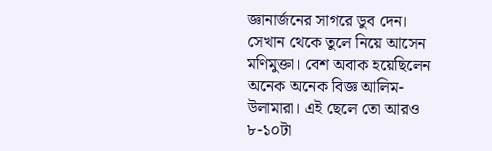জ্ঞানার্জনের সাগরে ডুব দেন। সেখান থেকে তুলে নিয়ে আসেন মণিমুক্তা। বেশ অবাক হয়েছিলেন অনেক অনেক বিজ্ঞ আলিম-উলামারা। এই ছেলে তো আরও ৮-১০টা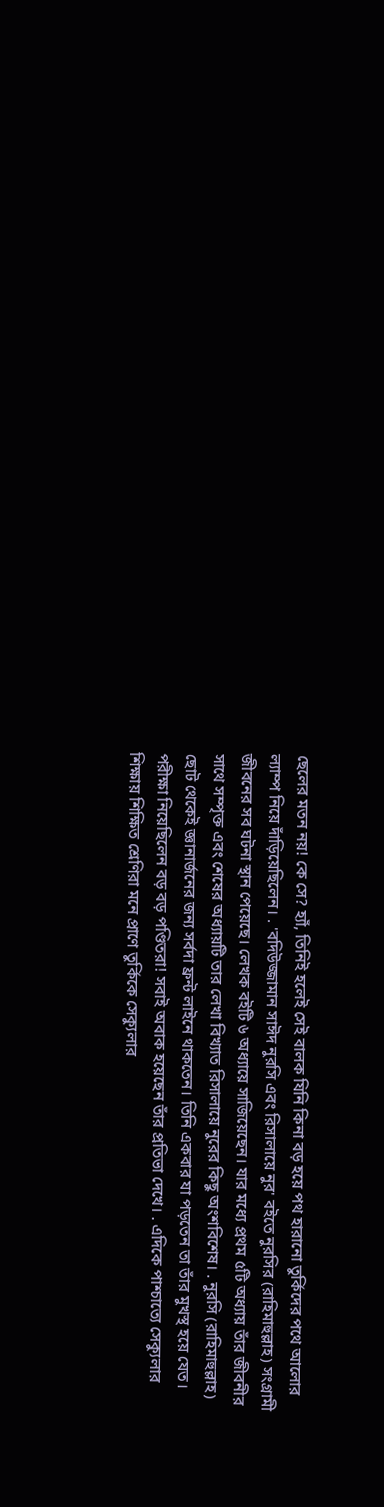ছেলের মতন নয়! কে সে? হ্যাঁ, তিনিই হলেই সেই বালক যিনি কিনা বড় হয়ে পথ হারানো তুর্কিদের পথে আলোর ল্যাম্প নিয়ে দাঁড়িয়েছিলেন। . 'বদিউজ্জামান সাঈদ নুরসি এবং রিসালায়ে নুর' বইতে নুরসির (রাহিমাহুল্লাহ) সংগ্রামী জীবনের সব ঘটনা স্থান পেয়েছে। লেখক বইটি ৬ অধ্যায়ে সাজিয়েছেন। যার মধ্যে প্রথম ৫টি অধ্যায় তাঁর জীবনীর সাথে সম্পৃক্ত এবং শেষের অধ্যায়টি তার লেখা বিখ্যাত রিসালায়ে নুরের কিছু অংশবিশেষ। . নুরসি (রাহিমাহুল্লাহ) ছোট থেকেই জ্ঞানার্জনের জন্য সর্বদা ফ্রন্ট লাইনে থাকতেন। তিনি একবার যা পড়তেন তা তাঁর মুখস্থ হয়ে যেত। পরীক্ষা নিয়েছিলেন বড় বড় পণ্ডিতরা! সবাই অবাক হয়েছেন তাঁর প্রতিভা দেখে। . এদিকে পাশ্চাত্যে সেক্যুলার শিক্ষায় শিক্ষিত শ্রেণিরা মনে প্রাণে তুর্কিকে সেক্যুলার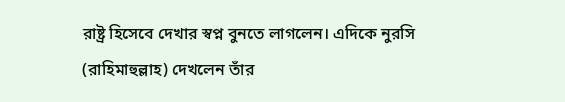রাষ্ট্র হিসেবে দেখার স্বপ্ন বুনতে লাগলেন। এদিকে নুরসি (রাহিমাহুল্লাহ) দেখলেন তাঁর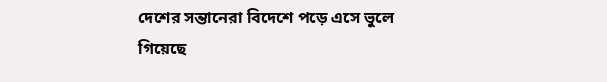দেশের সন্তানেরা বিদেশে পড়ে এসে ভুলে গিয়েছে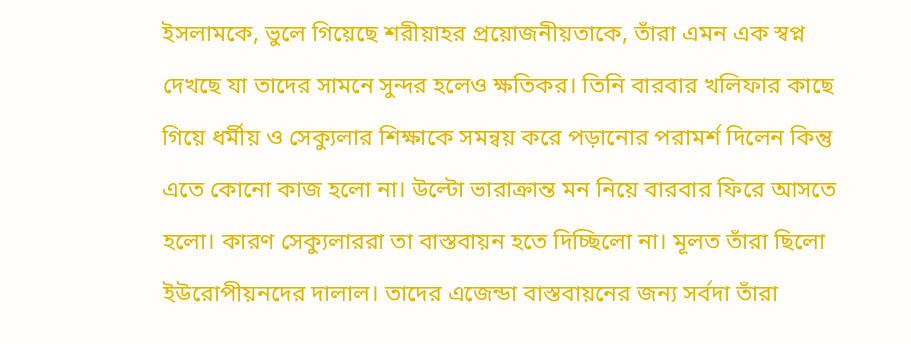ইসলামকে, ভুলে গিয়েছে শরীয়াহর প্রয়োজনীয়তাকে, তাঁরা এমন এক স্বপ্ন দেখছে যা তাদের সামনে সুন্দর হলেও ক্ষতিকর। তিনি বারবার খলিফার কাছে গিয়ে ধর্মীয় ও সেক্যুলার শিক্ষাকে সমন্বয় করে পড়ানোর পরামর্শ দিলেন কিন্তু এতে কোনো কাজ হলো না। উল্টো ভারাক্রান্ত মন নিয়ে বারবার ফিরে আসতে হলো। কারণ সেক্যুলাররা তা বাস্তবায়ন হতে দিচ্ছিলো না। মূলত তাঁরা ছিলো ইউরোপীয়নদের দালাল। তাদের এজেন্ডা বাস্তবায়নের জন্য সর্বদা তাঁরা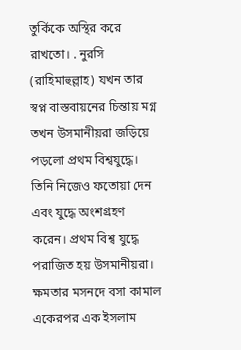তুর্কিকে অস্থির করে রাখতো। . নুরসি (রাহিমাহুল্লাহ) যখন তার স্বপ্ন বাস্তবায়নের চিন্তায় মগ্ন তখন উসমানীয়রা জড়িয়ে পড়লো প্রথম বিশ্বযুদ্ধে। তিনি নিজেও ফতোয়া দেন এবং যুদ্ধে অংশগ্রহণ করেন। প্রথম বিশ্ব যুদ্ধে পরাজিত হয় উসমানীয়রা। ক্ষমতার মসনদে বসা কামাল একেরপর এক ইসলাম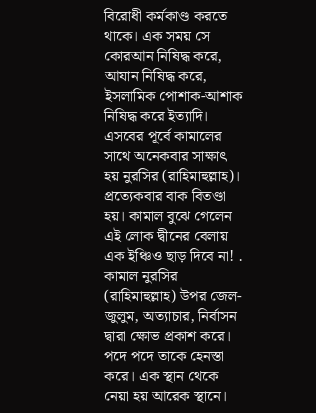বিরোধী কর্মকাণ্ড করতে থাকে। এক সময় সে কোরআন নিষিদ্ধ করে, আযান নিষিদ্ধ করে, ইসলামিক পোশাক-আশাক নিষিদ্ধ করে ইত্যাদি। এসবের পূর্বে কামালের সাথে অনেকবার সাক্ষাৎ হয় নুরসির (রাহিমাহুল্লাহ)। প্রত্যেকবার বাক বিতণ্ডা হয়। কামাল বুঝে গেলেন এই লোক দ্বীনের বেলায় এক ইঞ্চিও ছাড় দিবে না! . কামাল নুরসির (রাহিমাহুল্লাহ) উপর জেল-জুলুম, অত্যাচার, নির্বাসন দ্বারা ক্ষোভ প্রকাশ করে। পদে পদে তাকে হেনস্তা করে। এক স্থান থেকে নেয়া হয় আরেক স্থানে।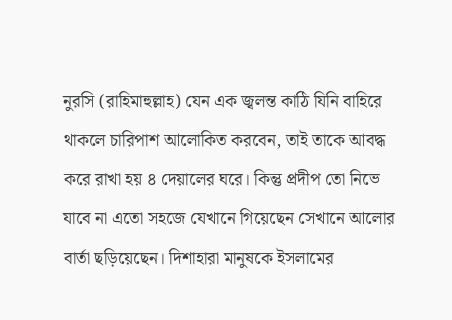নুরসি (রাহিমাহুল্লাহ) যেন এক জ্বলন্ত কাঠি যিনি বাহিরে থাকলে চারিপাশ আলোকিত করবেন, তাই তাকে আবদ্ধ করে রাখা হয় ৪ দেয়ালের ঘরে। কিন্তু প্রদীপ তো নিভে যাবে না এতো সহজে যেখানে গিয়েছেন সেখানে আলোর বার্তা ছড়িয়েছেন। দিশাহারা মানুষকে ইসলামের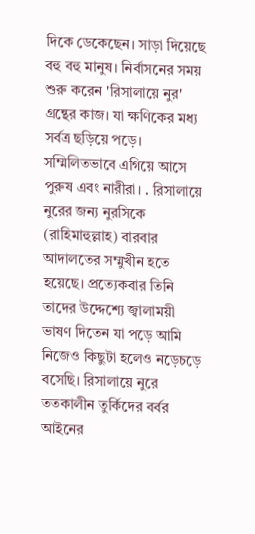দিকে ডেকেছেন। সাড়া দিয়েছে বহু বহু মানুষ। নির্বাসনের সময় শুরু করেন 'রিসালায়ে নুর' গ্রন্থের কাজ। যা ক্ষণিকের মধ্য সর্বত্র ছড়িয়ে পড়ে। সম্মিলিতভাবে এগিয়ে আসে পুরুষ এবং নারীরা। . রিসালায়ে নুরের জন্য নুরসিকে (রাহিমাহুল্লাহ) বারবার আদালতের সম্মুখীন হতে হয়েছে। প্রত্যেকবার তিনি তাদের উদ্দেশ্যে জ্বালাময়ী ভাষণ দিতেন যা পড়ে আমি নিজেও কিছুটা হলেও নড়েচড়ে বসেছি। রিসালায়ে নুরে ততকালীন তুর্কিদের বর্বর আইনের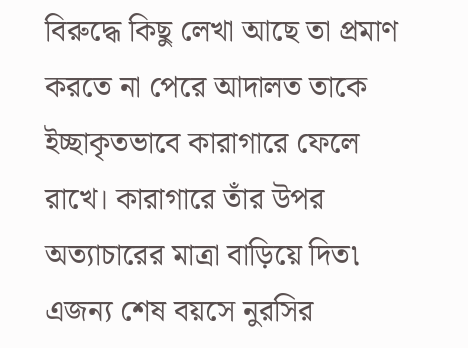বিরুদ্ধে কিছু লেখা আছে তা প্রমাণ করতে না পেরে আদালত তাকে ইচ্ছাকৃতভাবে কারাগারে ফেলে রাখে। কারাগারে তাঁর উপর অত্যাচারের মাত্রা বাড়িয়ে দিত৷ এজন্য শেষ বয়সে নুরসির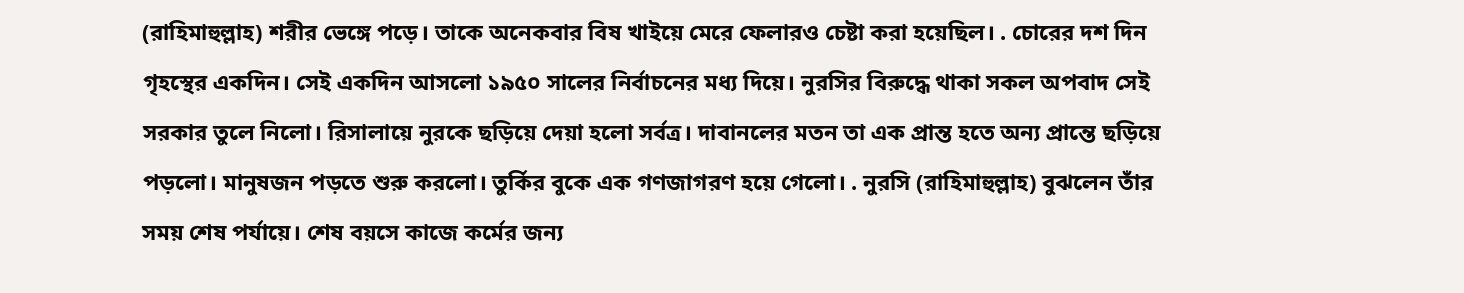(রাহিমাহুল্লাহ) শরীর ভেঙ্গে পড়ে। তাকে অনেকবার বিষ খাইয়ে মেরে ফেলারও চেষ্টা করা হয়েছিল। . চোরের দশ দিন গৃহস্থের একদিন। সেই একদিন আসলো ১৯৫০ সালের নির্বাচনের মধ্য দিয়ে। নুরসির বিরুদ্ধে থাকা সকল অপবাদ সেই সরকার তুলে নিলো। রিসালায়ে নুরকে ছড়িয়ে দেয়া হলো সর্বত্র। দাবানলের মতন তা এক প্রান্ত হতে অন্য প্রান্তে ছড়িয়ে পড়লো। মানুষজন পড়তে শুরু করলো। তুর্কির বুকে এক গণজাগরণ হয়ে গেলো। . নুরসি (রাহিমাহুল্লাহ) বুঝলেন তাঁর সময় শেষ পর্যায়ে। শেষ বয়সে কাজে কর্মের জন্য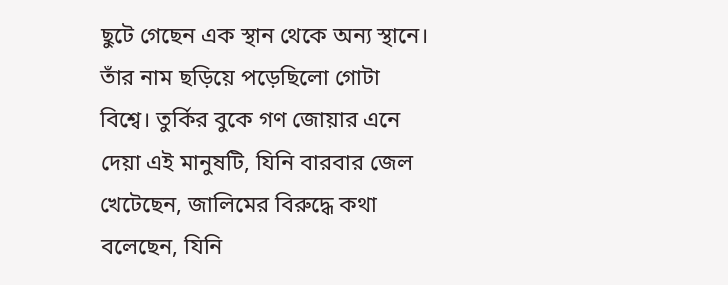ছুটে গেছেন এক স্থান থেকে অন্য স্থানে। তাঁর নাম ছড়িয়ে পড়েছিলো গোটা বিশ্বে। তুর্কির বুকে গণ জোয়ার এনে দেয়া এই মানুষটি, যিনি বারবার জেল খেটেছেন, জালিমের বিরুদ্ধে কথা বলেছেন, যিনি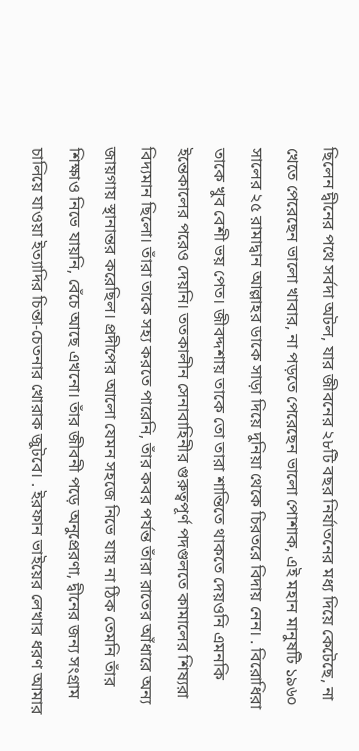ছিলেন দ্বীনের পথে সর্বদা অটল, যার জীবনের ২৮টি বছর নির্যাতনের মধ্য দিয়ে কেটেছে, না খেতে পেরেছেন ভালো খাবার, না পড়তে পেরেছেন ভালো পোশাক, এই মহান মানুষটি ১৯৬০ সালের ২৫ রামাদ্বান আল্লাহর ডাকে সাড়া দিয়ে দুনিয়া থেকে চিরতরে বিদায় নেন। . বিরোধিরা তাকে খুব বেশী ভয় পেত। জীবদ্দশায় তাকে তো তারা শান্তিতে থাকতে দেয়ওনি এমনকি ইন্তেকালের পরেও দেয়নি। ততকালীন সেনাবাহিনীর গুরুত্বপূর্ণ পদগুলতে কামালের শিষ্যরা বিদ্যমান ছিলো। তাঁরা তাকে সহ্য করতে পারেনি, তাঁর কবর পর্যন্ত তাঁরা রাতের আঁধারে অন্য জায়গায় স্থানান্তর করেছিল। প্রদীপের আলো যেমন সহজে নিভে যায় না ঠিক তেমনি তাঁর শিক্ষাও নিভে যায়নি, বেঁচে আছে এখনো। তাঁর জীবনী পড়ে অনুপ্রেরণা, দ্বীনের জন্য সংগ্রাম চালিয়ে যাওয়া ইত্যাদির চিন্তা-চেতনার খোরাক জুটবে। . ইরফান ভাইয়ের লেখার ধরণ আমার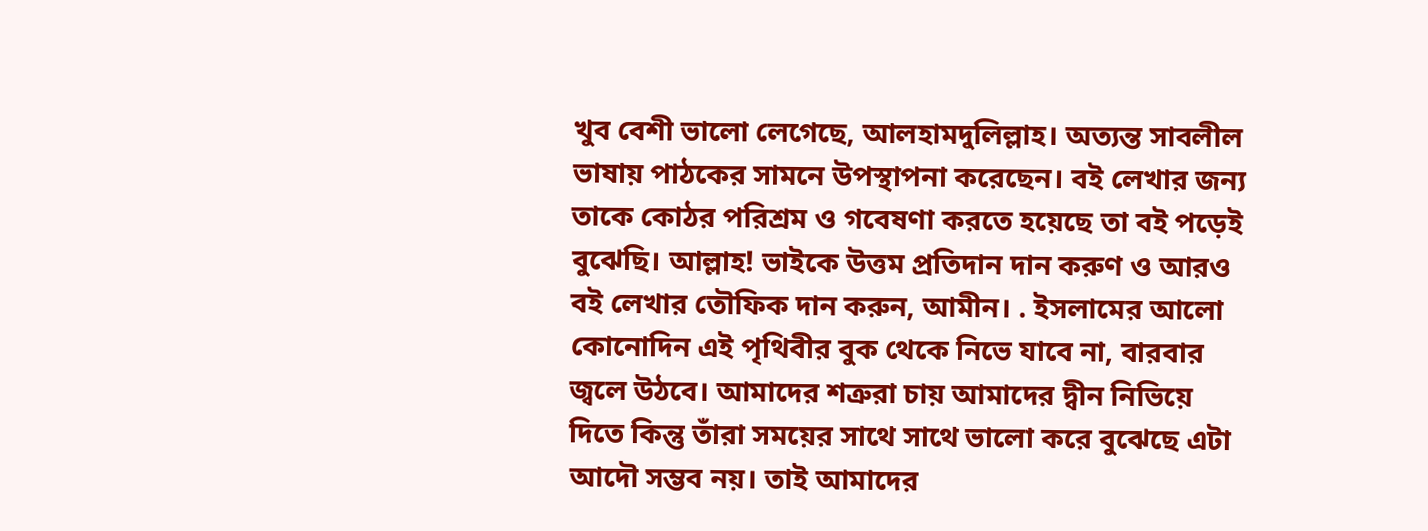খুব বেশী ভালো লেগেছে, আলহামদুলিল্লাহ। অত্যন্ত সাবলীল ভাষায় পাঠকের সামনে উপস্থাপনা করেছেন। বই লেখার জন্য তাকে কোঠর পরিশ্রম ও গবেষণা করতে হয়েছে তা বই পড়েই বুঝেছি। আল্লাহ! ভাইকে উত্তম প্রতিদান দান করুণ ও আরও বই লেখার তৌফিক দান করুন, আমীন। . ইসলামের আলো কোনোদিন এই পৃথিবীর বুক থেকে নিভে যাবে না, বারবার জ্বলে উঠবে। আমাদের শত্রুরা চায় আমাদের দ্বীন নিভিয়ে দিতে কিন্তু তাঁরা সময়ের সাথে সাথে ভালো করে বুঝেছে এটা আদৌ সম্ভব নয়। তাই আমাদের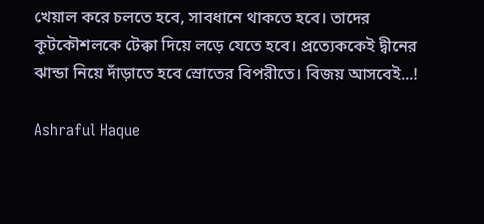খেয়াল করে চলতে হবে, সাবধানে থাকতে হবে। তাদের কূটকৌশলকে টেক্কা দিয়ে লড়ে যেতে হবে। প্রত্যেককেই দ্বীনের ঝান্ডা নিয়ে দাঁড়াতে হবে স্রোতের বিপরীতে। বিজয় আসবেই...!

Ashraful Haque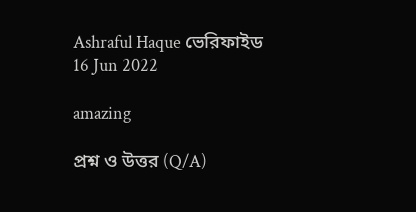Ashraful Haque ভেরিফাইড
16 Jun 2022

amazing

প্রশ্ন ও উত্তর (Q/A)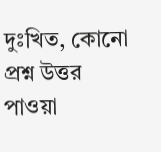দুঃখিত, কোনো প্রশ্ন উত্তর পাওয়া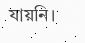যায়নি।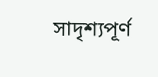সাদৃশ্যপূর্ণ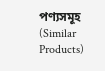পণ্যসমূহ (Similar Products)